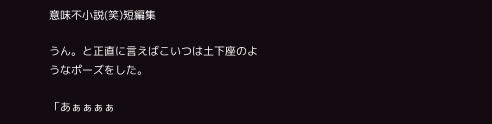意味不小説(笑)短編集

うん。と正直に言えばこいつは土下座のようなポーズをした。

「あぁぁぁぁ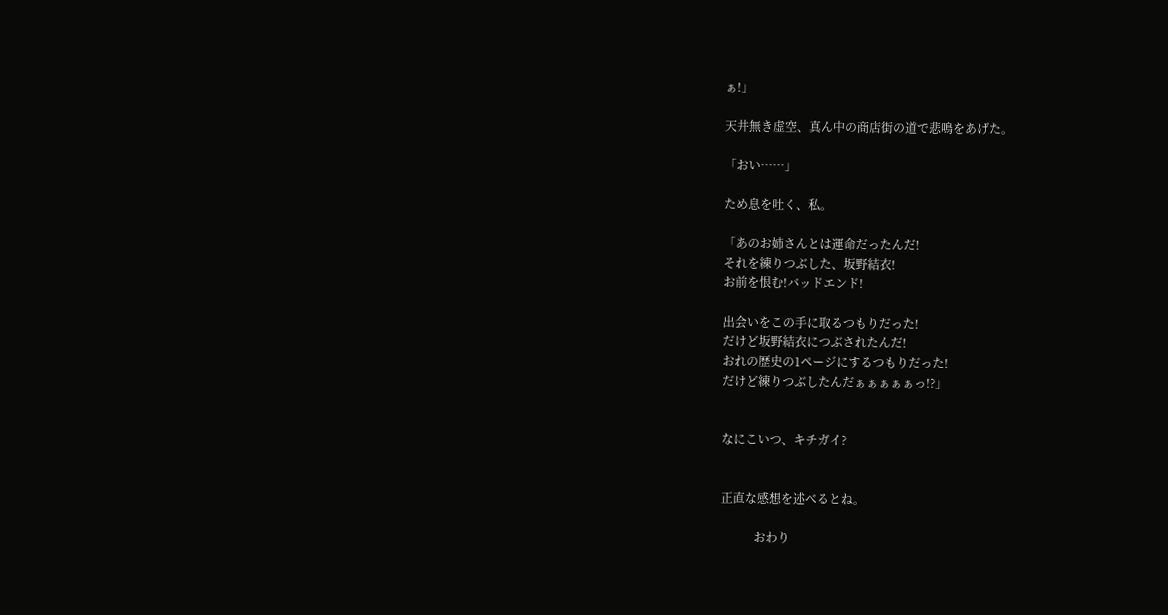ぁ!」

天井無き虚空、真ん中の商店街の道で悲鳴をあげた。

「おい……」

ため息を吐く、私。

「あのお姉さんとは運命だったんだ!
それを練りつぶした、坂野結衣!
お前を恨む!バッドエンド!

出会いをこの手に取るつもりだった!
だけど坂野結衣につぶされたんだ!
おれの歴史の1ページにするつもりだった!
だけど練りつぶしたんだぁぁぁぁぁっ!?」


なにこいつ、キチガイ?


正直な感想を述べるとね。

           おわり